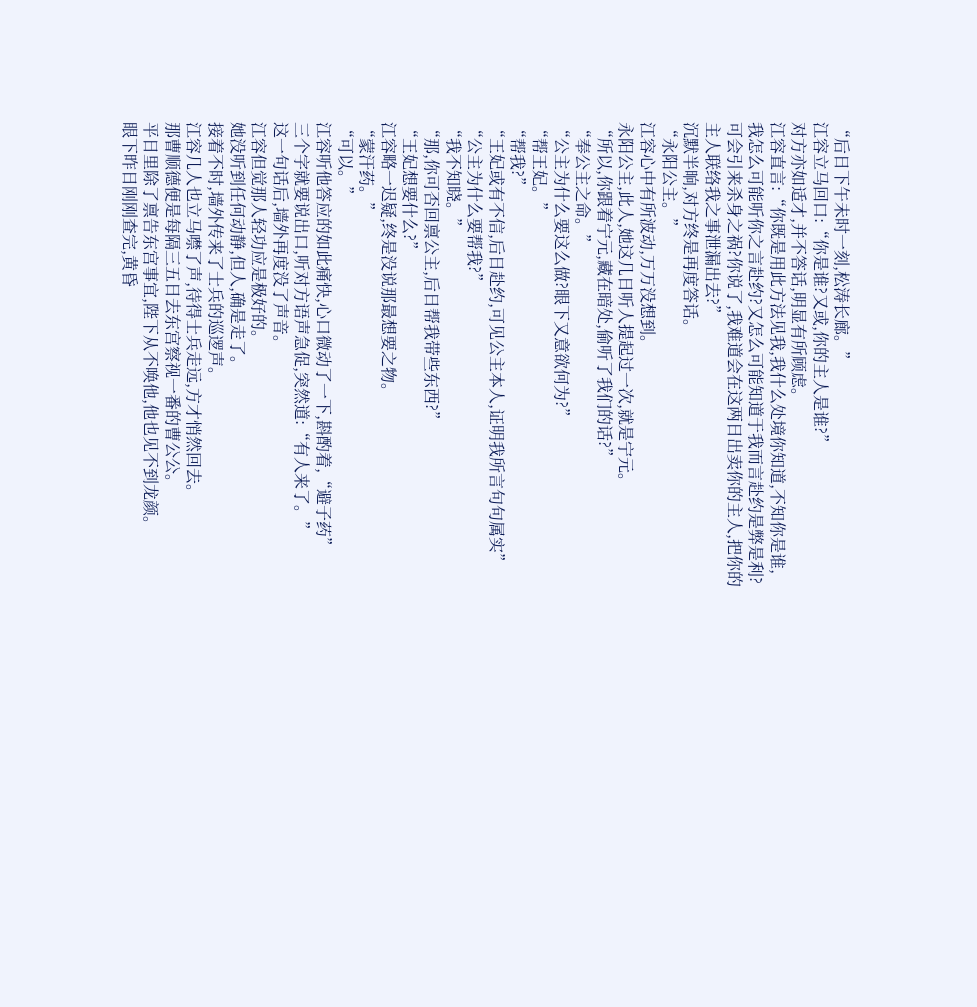“后日下午未时一刻,松涛长廊。”
江容立马回口:“你是谁?又或,你的主人是谁?”
对方亦如适才,并不答话,明显有所顾虑。
江容直言:“你既是用此方法见我,我什么处境你知道,不知你是谁,我怎么可能听你之言赴约?又怎么可能知道于我而言赴约是弊是利?可会引来杀身之祸?你说了,我难道会在这两日出卖你的主人,把你的主人联络我之事泄漏出去?”
沉默半晌,对方终是再度答话。
“永阳公主。”
江容心中有所波动,万万没想到。
永阳公主,此人,她这几日听人提起过一次,就是宁元。
“所以,你跟着宁元,藏在暗处,偷听了我们的话?”
“奉公主之命。”
“公主为什么要这么做?眼下又意欲何为?”
“帮王妃。”
“帮我?”
“王妃或有不信,后日赴约,可见公主本人,证明我所言句句属实”
“公主为什么要帮我?”
“我不知晓。”
“那,你可否回禀公主,后日帮我带些东西?”
“王妃想要什么?”
江容略一迟疑,终是没说那最想要之物。
“蒙汗药。”
“可以。”
江容听他答应的如此痛快,心口微动了一下,斟酌着,“避子药”
三个字就要说出口,听对方语声急促,突然道:“有人来了。”
这一句话后,墙外再度没了声音。
江容但觉那人轻功应是极好的。
她没听到任何动静,但人,确是走了。
接着不时,墙外传来了士兵的巡逻声。
江容几人也立马噤了声,待得士兵走远,方才悄然回去。
那曹顺德便是每隔三五日去东宫察视一番的曹公公。
平日里除了禀告东宫事宜,陛下从不唤他,他也见不到龙颜。
眼下昨日刚刚查完,黄昏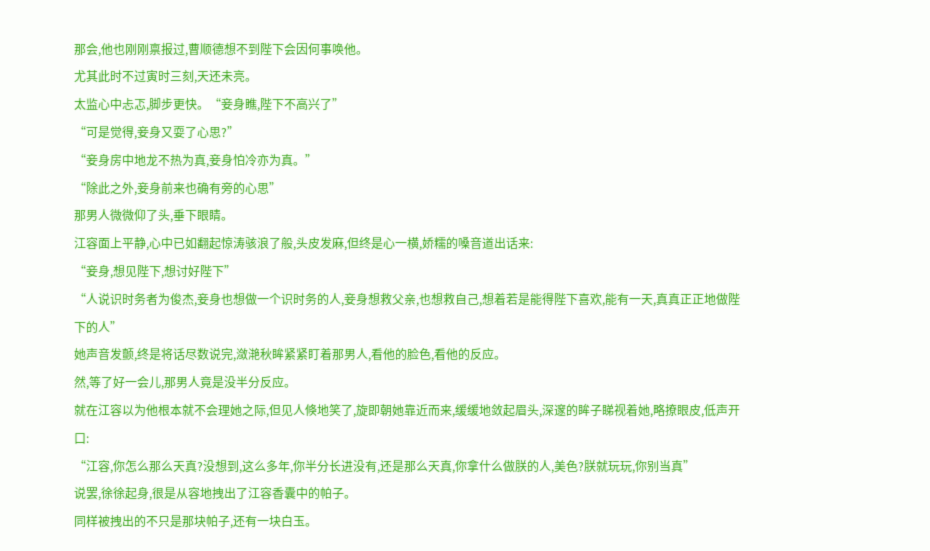那会,他也刚刚禀报过,曹顺德想不到陛下会因何事唤他。
尤其此时不过寅时三刻,天还未亮。
太监心中忐忑,脚步更快。“妾身瞧,陛下不高兴了”
“可是觉得,妾身又耍了心思?”
“妾身房中地龙不热为真,妾身怕冷亦为真。”
“除此之外,妾身前来也确有旁的心思”
那男人微微仰了头,垂下眼睛。
江容面上平静,心中已如翻起惊涛骇浪了般,头皮发麻,但终是心一横,娇糯的嗓音道出话来:
“妾身,想见陛下,想讨好陛下”
“人说识时务者为俊杰,妾身也想做一个识时务的人,妾身想救父亲,也想救自己,想着若是能得陛下喜欢,能有一天,真真正正地做陛下的人”
她声音发颤,终是将话尽数说完,潋滟秋眸紧紧盯着那男人,看他的脸色,看他的反应。
然,等了好一会儿,那男人竟是没半分反应。
就在江容以为他根本就不会理她之际,但见人倏地笑了,旋即朝她靠近而来,缓缓地敛起眉头,深邃的眸子睇视着她,略撩眼皮,低声开口:
“江容,你怎么那么天真?没想到,这么多年,你半分长进没有,还是那么天真,你拿什么做朕的人,美色?朕就玩玩,你别当真”
说罢,徐徐起身,很是从容地拽出了江容香囊中的帕子。
同样被拽出的不只是那块帕子,还有一块白玉。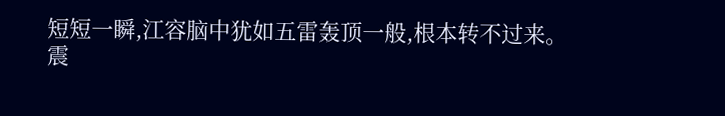短短一瞬,江容脑中犹如五雷轰顶一般,根本转不过来。
震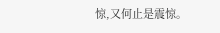惊,又何止是震惊。